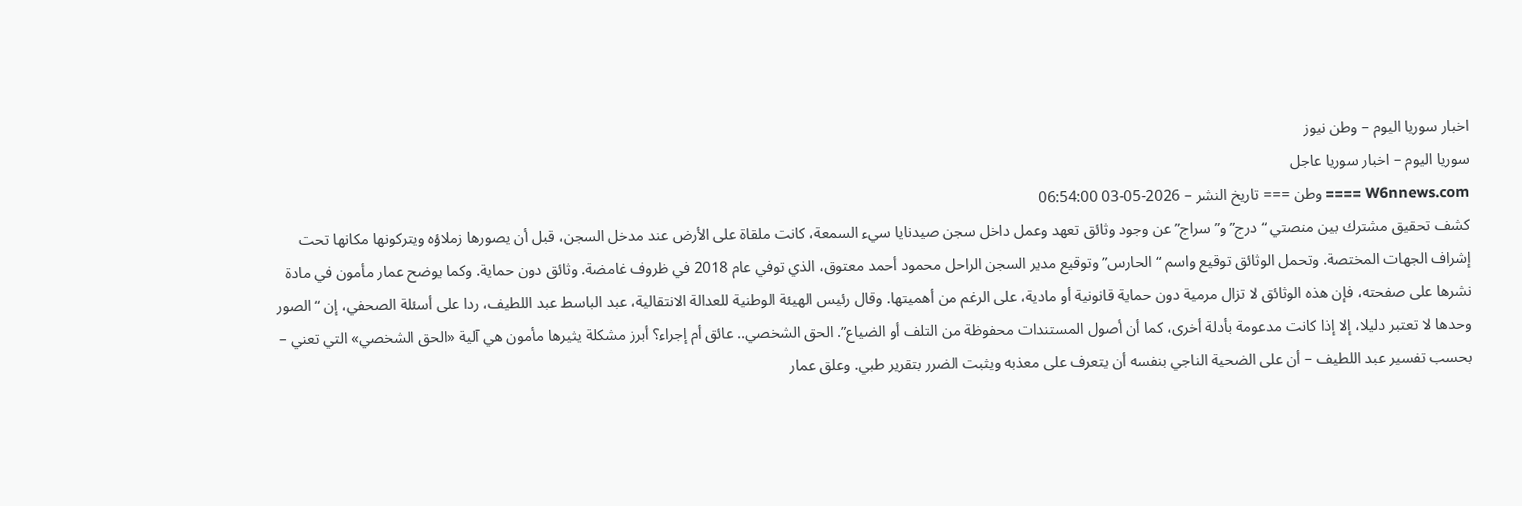اخبار سوريا اليوم – وطن نيوز
سوريا اليوم – اخبار سوريا عاجل
W6nnews.com ==== وطن === تاريخ النشر – 2026-05-03 06:54:00
كشف تحقيق مشترك بين منصتي “درج” و”سراج” عن وجود وثائق تعهد وعمل داخل سجن صيدنايا سيء السمعة، كانت ملقاة على الأرض عند مدخل السجن، قبل أن يصورها زملاؤه ويتركونها مكانها تحت إشراف الجهات المختصة. وتحمل الوثائق توقيع واسم “الحارس” وتوقيع مدير السجن الراحل محمود أحمد معتوق، الذي توفي عام 2018 في ظروف غامضة. وثائق دون حماية. وكما يوضح عمار مأمون في مادة نشرها على صفحته، فإن هذه الوثائق لا تزال مرمية دون حماية قانونية أو مادية، على الرغم من أهميتها. وقال رئيس الهيئة الوطنية للعدالة الانتقالية، عبد الباسط عبد اللطيف، ردا على أسئلة الصحفي، إن “الصور وحدها لا تعتبر دليلا، إلا إذا كانت مدعومة بأدلة أخرى، كما أن أصول المستندات محفوظة من التلف أو الضياع”. الحق الشخصي.. عائق أم إجراء؟ أبرز مشكلة يثيرها مأمون هي آلية «الحق الشخصي» التي تعني – بحسب تفسير عبد اللطيف – أن على الضحية الناجي بنفسه أن يتعرف على معذبه ويثبت الضرر بتقرير طبي. وعلق عمار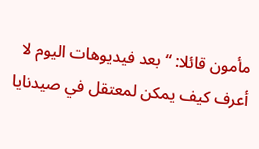مأمون قائلا: “بعد فيديوهات اليوم لا أعرف كيف يمكن لمعتقل في صيدنايا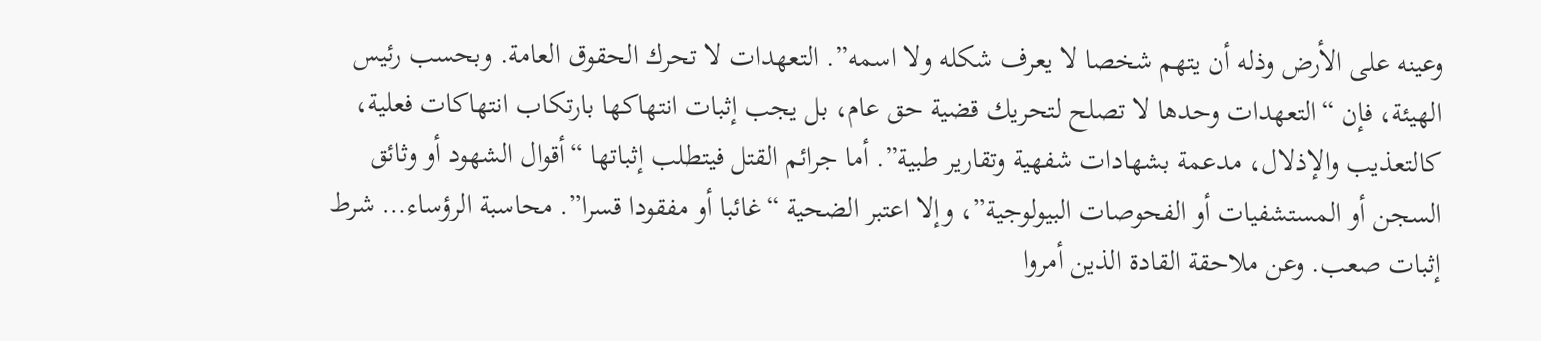وعينه على الأرض وذله أن يتهم شخصا لا يعرف شكله ولا اسمه”. التعهدات لا تحرك الحقوق العامة. وبحسب رئيس الهيئة، فإن “التعهدات وحدها لا تصلح لتحريك قضية حق عام، بل يجب إثبات انتهاكها بارتكاب انتهاكات فعلية، كالتعذيب والإذلال، مدعمة بشهادات شفهية وتقارير طبية”. أما جرائم القتل فيتطلب إثباتها “أقوال الشهود أو وثائق السجن أو المستشفيات أو الفحوصات البيولوجية”، وإلا اعتبر الضحية “غائبا أو مفقودا قسرا”. محاسبة الرؤساء… شرط إثبات صعب. وعن ملاحقة القادة الذين أمروا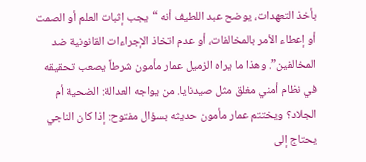بأخذ التعهدات، يوضح عبد اللطيف أنه “يجب إثبات العلم أو الصمت أو إعطاء الأمر بالمخالفات، أو عدم اتخاذ الإجراءات القانونية ضد المخالفين”. وهذا ما يراه الزميل عمار مأمون شرطاً يصعب تحقيقه في نظام أمني مغلق مثل صيدنايا. من يواجه العدالة: الضحية أم الجلاد؟ ويختتم عمار مأمون حديثه بسؤال مفتوح: إذا كان الناجي يحتاج إلى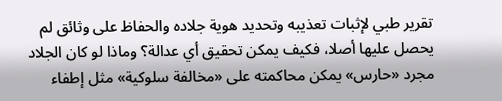تقرير طبي لإثبات تعذيبه وتحديد هوية جلاده والحفاظ على وثائق لم يحصل عليها أصلا، فكيف يمكن تحقيق أي عدالة؟ وماذا لو كان الجلاد مجرد «حارس» يمكن محاكمته على «مخالفة سلوكية» مثل إطفاء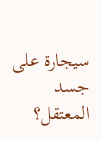سيجارة على جسد المعتقل؟